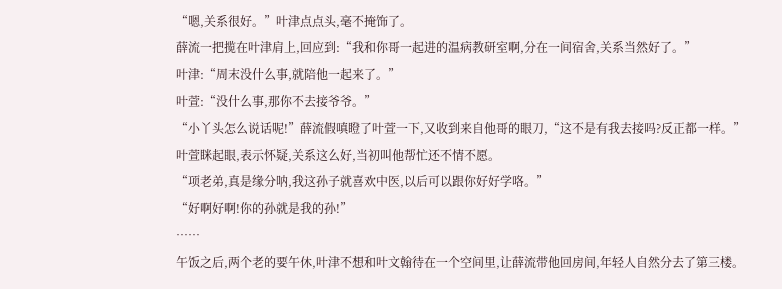“嗯,关系很好。”叶津点点头,毫不掩饰了。
薛流一把揽在叶津肩上,回应到:“我和你哥一起进的温病教研室啊,分在一间宿舍,关系当然好了。”
叶津:“周末没什么事,就陪他一起来了。”
叶萱:“没什么事,那你不去接爷爷。”
“小丫头怎么说话呢!”薛流假嗔瞪了叶萱一下,又收到来自他哥的眼刀,“这不是有我去接吗?反正都一样。”
叶萱眯起眼,表示怀疑,关系这么好,当初叫他帮忙还不情不愿。
“项老弟,真是缘分呐,我这孙子就喜欢中医,以后可以跟你好好学咯。”
“好啊好啊!你的孙就是我的孙!”
……
午饭之后,两个老的要午休,叶津不想和叶文翰待在一个空间里,让薛流带他回房间,年轻人自然分去了第三楼。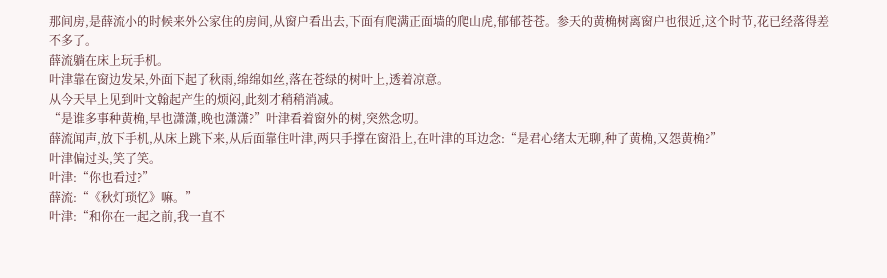那间房,是薛流小的时候来外公家住的房间,从窗户看出去,下面有爬满正面墙的爬山虎,郁郁苍苍。参天的黄桷树离窗户也很近,这个时节,花已经落得差不多了。
薛流躺在床上玩手机。
叶津靠在窗边发呆,外面下起了秋雨,绵绵如丝,落在苍绿的树叶上,透着凉意。
从今天早上见到叶文翰起产生的烦闷,此刻才稍稍消减。
“是谁多事种黄桷,早也潇潇,晚也潇潇?”叶津看着窗外的树,突然念叨。
薛流闻声,放下手机,从床上跳下来,从后面靠住叶津,两只手撑在窗沿上,在叶津的耳边念:“是君心绪太无聊,种了黄桷,又怨黄桷?”
叶津偏过头,笑了笑。
叶津:“你也看过?”
薛流:“《秋灯琐忆》嘛。”
叶津:“和你在一起之前,我一直不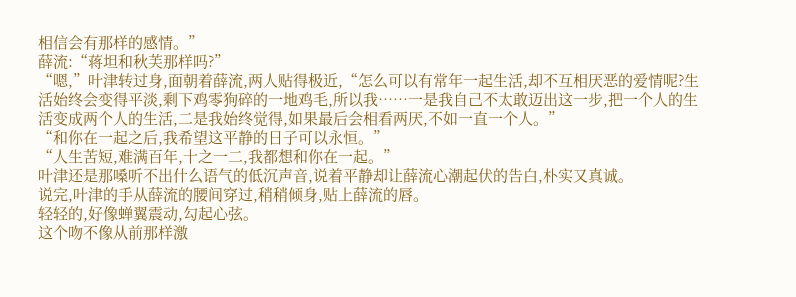相信会有那样的感情。”
薛流:“蒋坦和秋芙那样吗?”
“嗯,”叶津转过身,面朝着薛流,两人贴得极近,“怎么可以有常年一起生活,却不互相厌恶的爱情呢?生活始终会变得平淡,剩下鸡零狗碎的一地鸡毛,所以我……一是我自己不太敢迈出这一步,把一个人的生活变成两个人的生活,二是我始终觉得,如果最后会相看两厌,不如一直一个人。”
“和你在一起之后,我希望这平静的日子可以永恒。”
“人生苦短,难满百年,十之一二,我都想和你在一起。”
叶津还是那嗓听不出什么语气的低沉声音,说着平静却让薛流心潮起伏的告白,朴实又真诚。
说完,叶津的手从薛流的腰间穿过,稍稍倾身,贴上薛流的唇。
轻轻的,好像蝉翼震动,勾起心弦。
这个吻不像从前那样激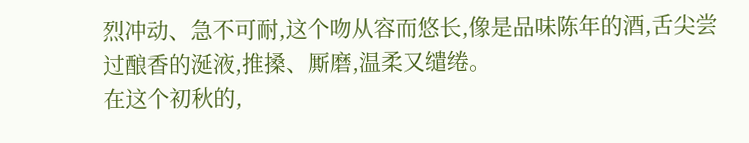烈冲动、急不可耐,这个吻从容而悠长,像是品味陈年的酒,舌尖尝过酿香的涎液,推搡、厮磨,温柔又缱绻。
在这个初秋的,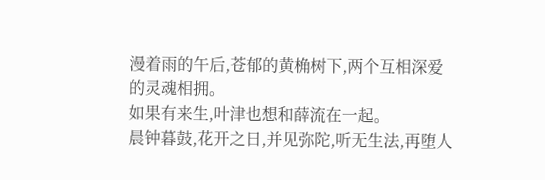漫着雨的午后,苍郁的黄桷树下,两个互相深爱的灵魂相拥。
如果有来生,叶津也想和薛流在一起。
晨钟暮鼓,花开之日,并见弥陀,听无生法,再堕人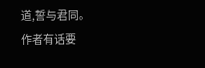道,誓与君同。
作者有话要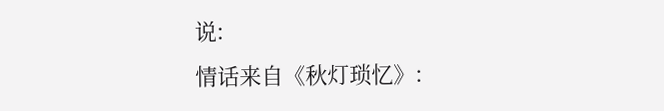说:
情话来自《秋灯琐忆》: